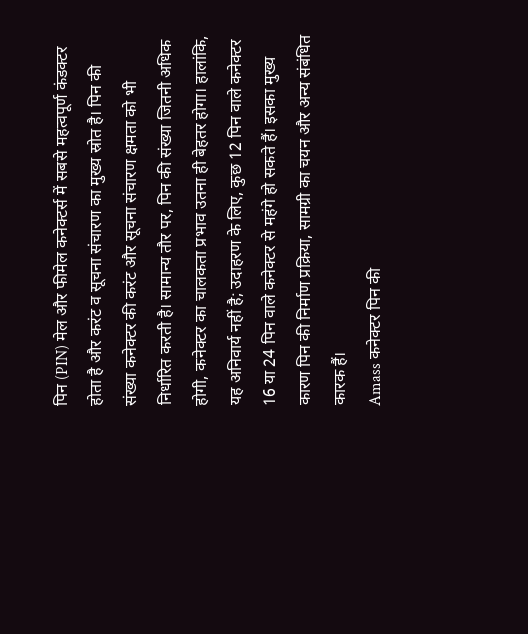पिन (PIN) मेल और फीमेल कनेक्टर्स में सबसे महत्वपूर्ण कंडक्टर होता है और करंट व सूचना संचारण का मुख्य स्रोत है। पिन की संख्या कनेक्टर की करंट और सूचना संचारण क्षमता को भी निर्धारित करती है। सामान्य तौर पर, पिन की संख्या जितनी अधिक होगी, कनेक्टर का चालकता प्रभाव उतना ही बेहतर होगा। हालांकि, यह अनिवार्य नहीं है; उदाहरण के लिए, कुछ 12 पिन वाले कनेक्टर 16 या 24 पिन वाले कनेक्टर से महंगे हो सकते हैं। इसका मुख्य कारण पिन की निर्माण प्रक्रिया, सामग्री का चयन और अन्य संबंधित कारक हैं।
Amass कनेक्टर पिन की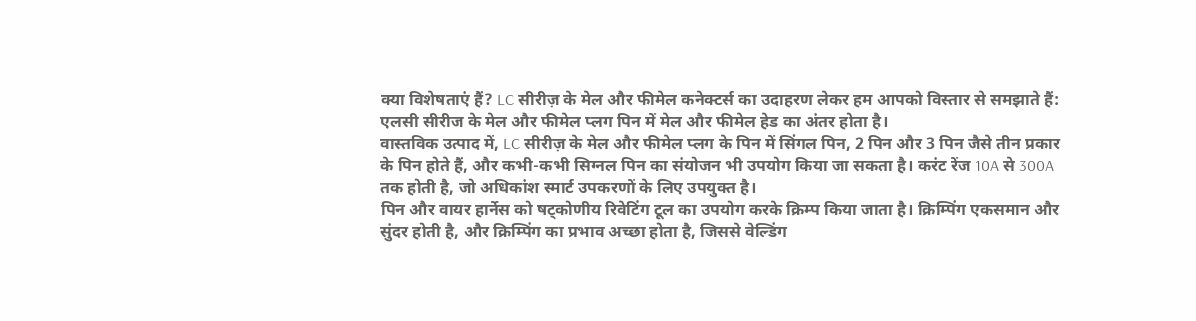क्या विशेषताएं हैं? LC सीरीज़ के मेल और फीमेल कनेक्टर्स का उदाहरण लेकर हम आपको विस्तार से समझाते हैं:
एलसी सीरीज के मेल और फीमेल प्लग पिन में मेल और फीमेल हेड का अंतर होता है।
वास्तविक उत्पाद में, LC सीरीज़ के मेल और फीमेल प्लग के पिन में सिंगल पिन, 2 पिन और 3 पिन जैसे तीन प्रकार के पिन होते हैं, और कभी-कभी सिग्नल पिन का संयोजन भी उपयोग किया जा सकता है। करंट रेंज 10A से 300A तक होती है, जो अधिकांश स्मार्ट उपकरणों के लिए उपयुक्त है।
पिन और वायर हार्नेस को षट्कोणीय रिवेटिंग टूल का उपयोग करके क्रिम्प किया जाता है। क्रिम्पिंग एकसमान और सुंदर होती है, और क्रिम्पिंग का प्रभाव अच्छा होता है, जिससे वेल्डिंग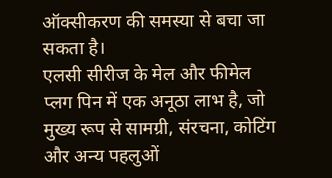ऑक्सीकरण की समस्या से बचा जा सकता है।
एलसी सीरीज के मेल और फीमेल प्लग पिन में एक अनूठा लाभ है, जो मुख्य रूप से सामग्री, संरचना, कोटिंग और अन्य पहलुओं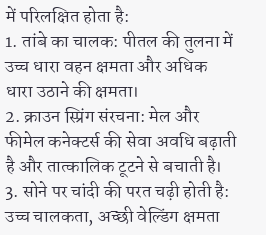में परिलक्षित होता है:
1. तांबे का चालक: पीतल की तुलना में उच्च धारा वहन क्षमता और अधिक धारा उठाने की क्षमता।
2. क्राउन स्प्रिंग संरचना: मेल और फीमेल कनेक्टर्स की सेवा अवधि बढ़ाती है और तात्कालिक टूटने से बचाती है।
3. सोने पर चांदी की परत चढ़ी होती है: उच्च चालकता, अच्छी वेल्डिंग क्षमता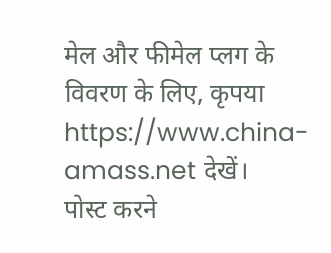मेल और फीमेल प्लग के विवरण के लिए, कृपया https://www.china-amass.net देखें।
पोस्ट करने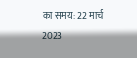का समय: 22 मार्च 2023